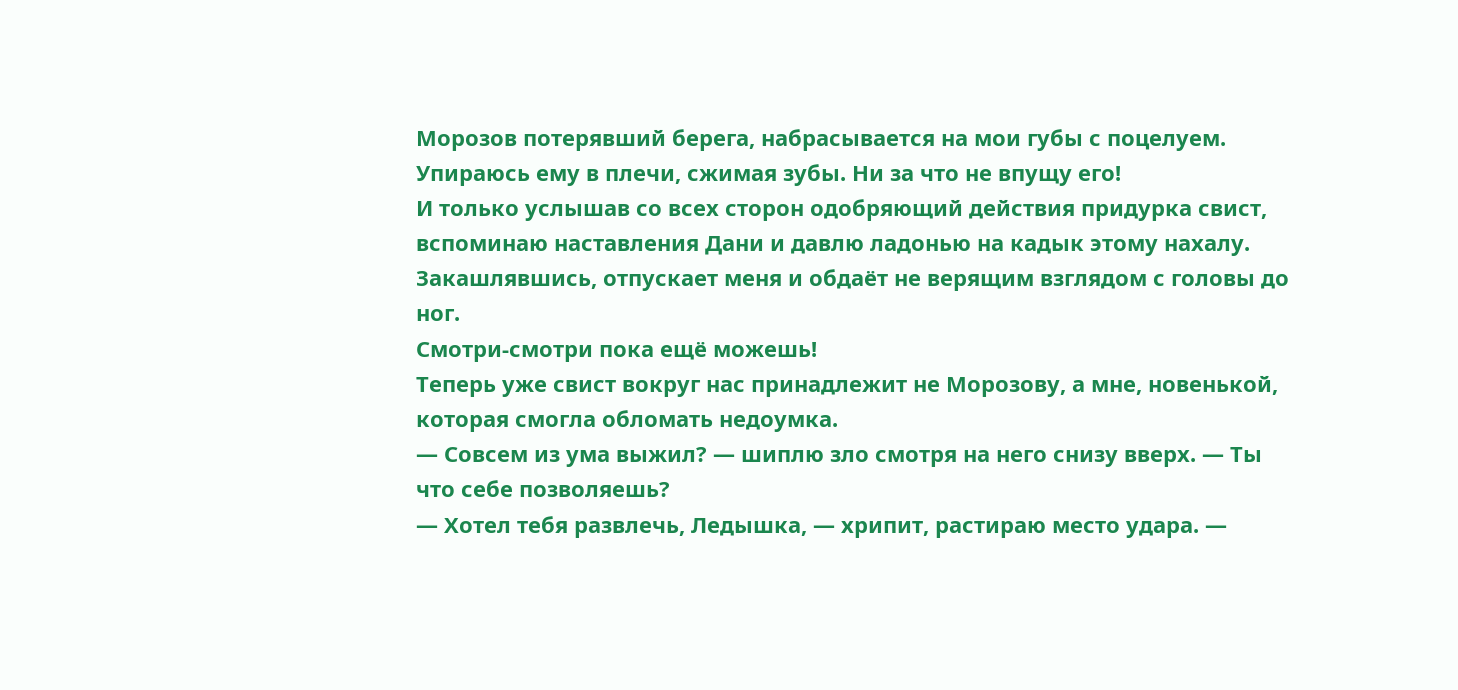Морозов потерявший берега, набрасывается на мои губы с поцелуем.
Упираюсь ему в плечи, сжимая зубы. Ни за что не впущу его!
И только услышав со всех сторон одобряющий действия придурка свист, вспоминаю наставления Дани и давлю ладонью на кадык этому нахалу. Закашлявшись, отпускает меня и обдаёт не верящим взглядом с головы до ног.
Смотри-смотри пока ещё можешь!
Теперь уже свист вокруг нас принадлежит не Морозову, а мне, новенькой, которая смогла обломать недоумка.
— Совсем из ума выжил? — шиплю зло смотря на него снизу вверх. — Ты что себе позволяешь?
— Хотел тебя развлечь, Ледышка, — хрипит, растираю место удара. —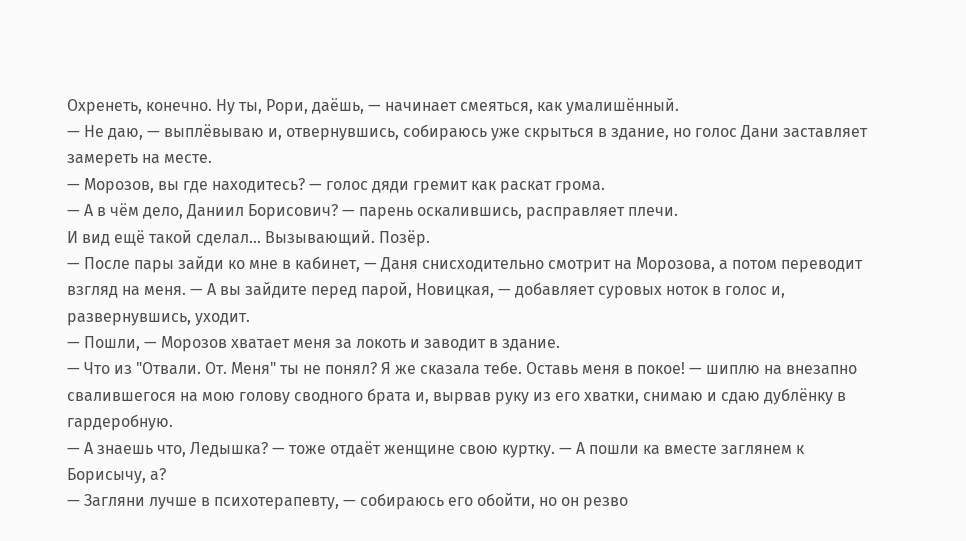Охренеть, конечно. Ну ты, Рори, даёшь, — начинает смеяться, как умалишённый.
— Не даю, — выплёвываю и, отвернувшись, собираюсь уже скрыться в здание, но голос Дани заставляет замереть на месте.
— Морозов, вы где находитесь? — голос дяди гремит как раскат грома.
— А в чём дело, Даниил Борисович? — парень оскалившись, расправляет плечи.
И вид ещё такой сделал... Вызывающий. Позёр.
— После пары зайди ко мне в кабинет, — Даня снисходительно смотрит на Морозова, а потом переводит взгляд на меня. — А вы зайдите перед парой, Новицкая, — добавляет суровых ноток в голос и, развернувшись, уходит.
— Пошли, — Морозов хватает меня за локоть и заводит в здание.
— Что из "Отвали. От. Меня" ты не понял? Я же сказала тебе. Оставь меня в покое! — шиплю на внезапно свалившегося на мою голову сводного брата и, вырвав руку из его хватки, снимаю и сдаю дублёнку в гардеробную.
— А знаешь что, Ледышка? — тоже отдаёт женщине свою куртку. — А пошли ка вместе заглянем к Борисычу, а?
— Загляни лучше в психотерапевту, — собираюсь его обойти, но он резво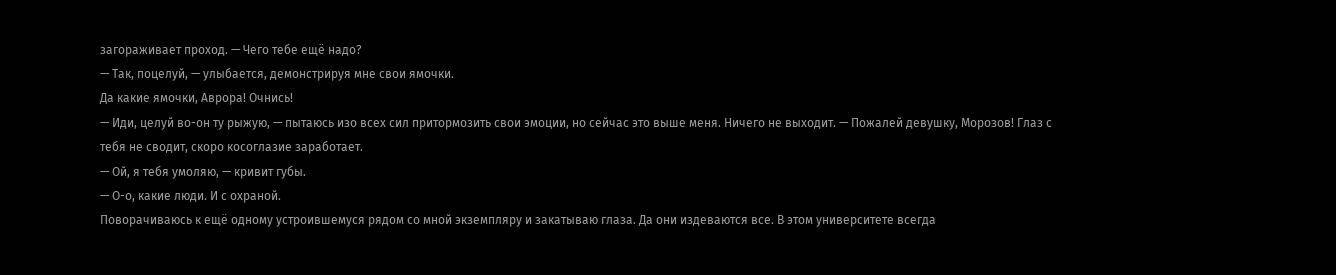загораживает проход. — Чего тебе ещё надо?
— Так, поцелуй, — улыбается, демонстрируя мне свои ямочки.
Да какие ямочки, Аврора! Очнись!
— Иди, целуй во-он ту рыжую, — пытаюсь изо всех сил притормозить свои эмоции, но сейчас это выше меня. Ничего не выходит. — Пожалей девушку, Морозов! Глаз с тебя не сводит, скоро косоглазие заработает.
— Ой, я тебя умоляю, — кривит губы.
— О-о, какие люди. И с охраной.
Поворачиваюсь к ещё одному устроившемуся рядом со мной экземпляру и закатываю глаза. Да они издеваются все. В этом университете всегда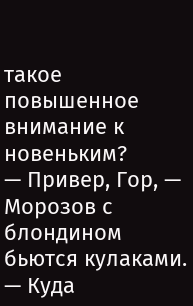такое повышенное внимание к новеньким?
— Привер, Гор, — Морозов с блондином бьются кулаками.
— Куда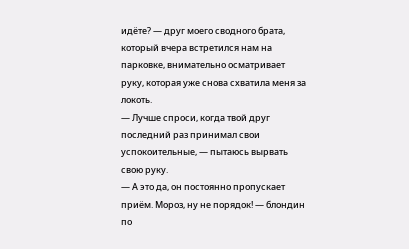идёте? — друг моего сводного брата, который вчера встретился нам на парковке, внимательно осматривает руку, которая уже снова схватила меня за локоть.
— Лучше спроси, когда твой друг последний раз принимал свои успокоительные, — пытаюсь вырвать свою руку.
— А это да, он постоянно пропускает приём. Мороз, ну не порядок! — блондин по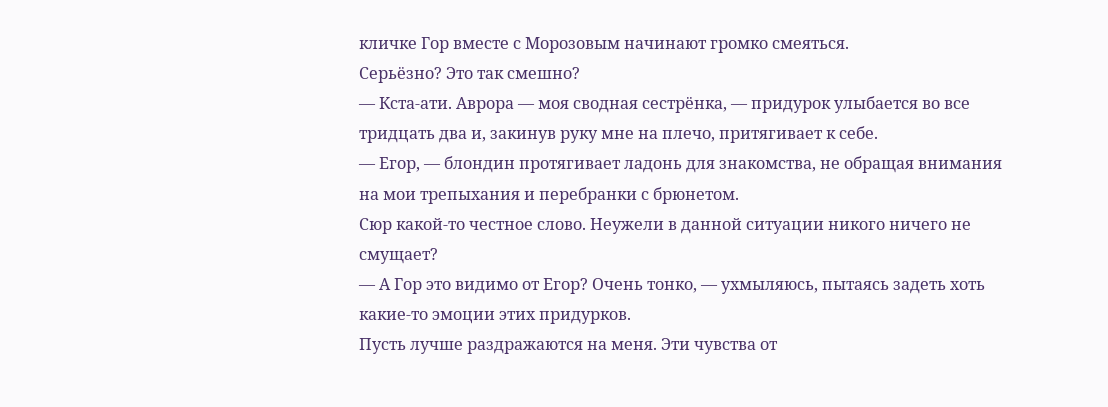кличке Гор вместе с Морозовым начинают громко смеяться.
Серьёзно? Это так смешно?
— Кста-ати. Аврора — моя сводная сестрёнка, — придурок улыбается во все тридцать два и, закинув руку мне на плечо, притягивает к себе.
— Егор, — блондин протягивает ладонь для знакомства, не обращая внимания на мои трепыхания и перебранки с брюнетом.
Сюр какой-то честное слово. Неужели в данной ситуации никого ничего не смущает?
— А Гор это видимо от Егор? Очень тонко, — ухмыляюсь, пытаясь задеть хоть какие-то эмоции этих придурков.
Пусть лучше раздражаются на меня. Эти чувства от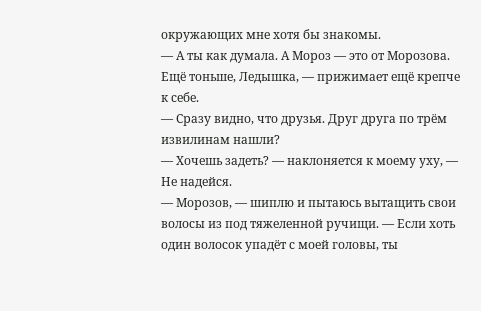окружающих мне хотя бы знакомы.
— А ты как думала. А Мороз — это от Морозова. Ещё тоньше, Ледышка, — прижимает ещё крепче к себе.
— Сразу видно, что друзья. Друг друга по трём извилинам нашли?
— Хочешь задеть? — наклоняется к моему уху, — Не надейся.
— Морозов, — шиплю и пытаюсь вытащить свои волосы из под тяжеленной ручищи. — Если хоть один волосок упадёт с моей головы, ты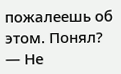пожалеешь об этом. Понял?
— Не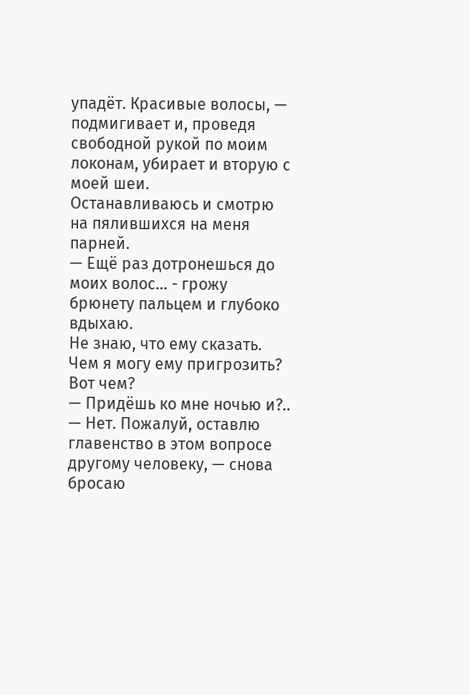упадёт. Красивые волосы, — подмигивает и, проведя свободной рукой по моим локонам, убирает и вторую с моей шеи.
Останавливаюсь и смотрю на пялившихся на меня парней.
— Ещё раз дотронешься до моих волос... - грожу брюнету пальцем и глубоко вдыхаю.
Не знаю, что ему сказать. Чем я могу ему пригрозить? Вот чем?
— Придёшь ко мне ночью и?..
— Нет. Пожалуй, оставлю главенство в этом вопросе другому человеку, — снова бросаю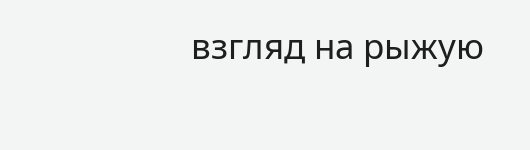взгляд на рыжую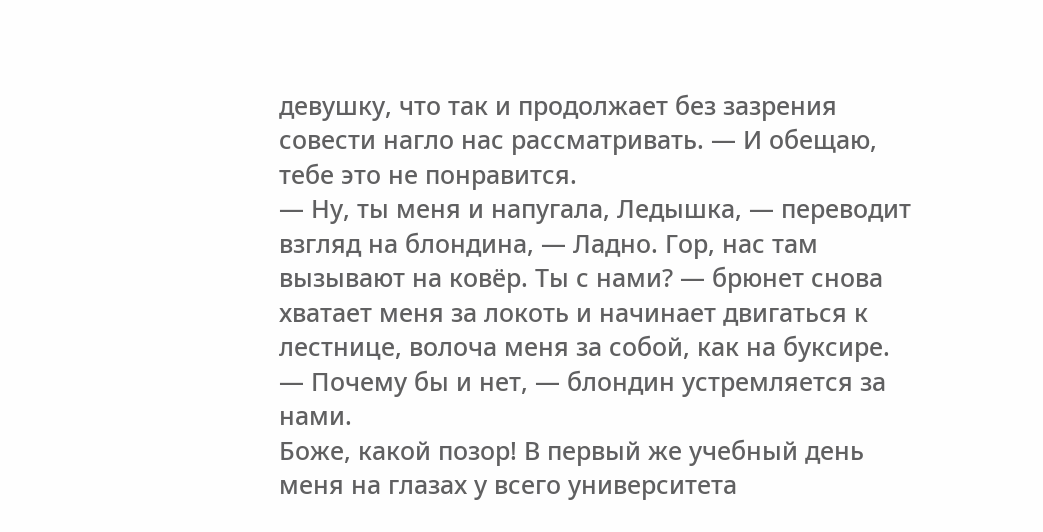девушку, что так и продолжает без зазрения совести нагло нас рассматривать. — И обещаю, тебе это не понравится.
— Ну, ты меня и напугала, Ледышка, — переводит взгляд на блондина, — Ладно. Гор, нас там вызывают на ковёр. Ты с нами? — брюнет снова хватает меня за локоть и начинает двигаться к лестнице, волоча меня за собой, как на буксире.
— Почему бы и нет, — блондин устремляется за нами.
Боже, какой позор! В первый же учебный день меня на глазах у всего университета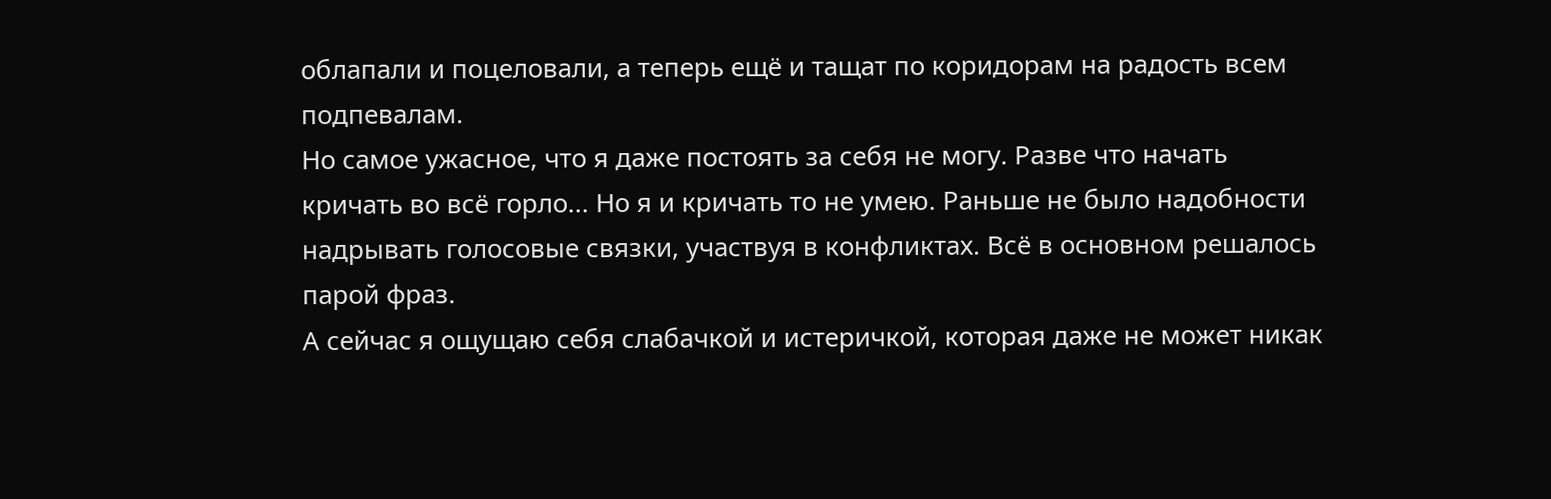облапали и поцеловали, а теперь ещё и тащат по коридорам на радость всем подпевалам.
Но самое ужасное, что я даже постоять за себя не могу. Разве что начать кричать во всё горло... Но я и кричать то не умею. Раньше не было надобности надрывать голосовые связки, участвуя в конфликтах. Всё в основном решалось парой фраз.
А сейчас я ощущаю себя слабачкой и истеричкой, которая даже не может никак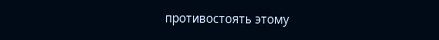противостоять этому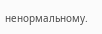ненормальному.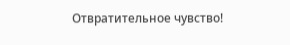Отвратительное чувство!